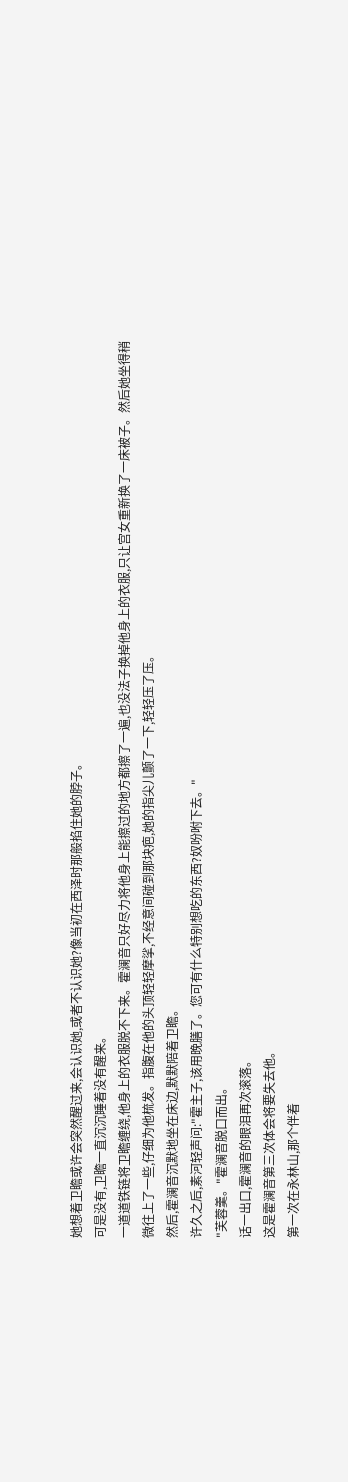她想着卫瞻或许会突然醒过来,会认识她,或者不认识她?像当初在西泽时那般掐住她的脖子。
可是没有,卫瞻一直沉沉睡着没有醒来。
一道道铁链将卫瞻缠绕,他身上的衣服脱不下来。霍澜音只好尽力将他身上能擦过的地方都擦了一遍,也没法子换掉他身上的衣服,只让宫女重新换了一床被子。然后她坐得稍微往上了一些,仔细为他梳发。指腹在他的头顶轻轻摩挲,不经意间碰到那块疤,她的指尖儿颤了一下,轻轻压了压。
然后,霍澜音沉默地坐在床边,默默陪着卫瞻。
许久之后,素河轻声问:"霍主子,该用晚膳了。您可有什么特别想吃的东西?奴吩咐下去。"
"芙蓉羹。"霍澜音脱口而出。
话一出口,霍澜音的眼泪再次滚落。
这是霍澜音第三次体会将要失去他。
第一次在永林山,那个伴着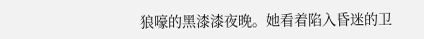狼嚎的黑漆漆夜晚。她看着陷入昏迷的卫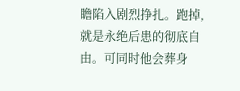瞻陷入剧烈挣扎。跑掉,就是永绝后患的彻底自由。可同时他会葬身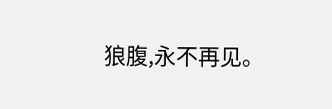狼腹,永不再见。